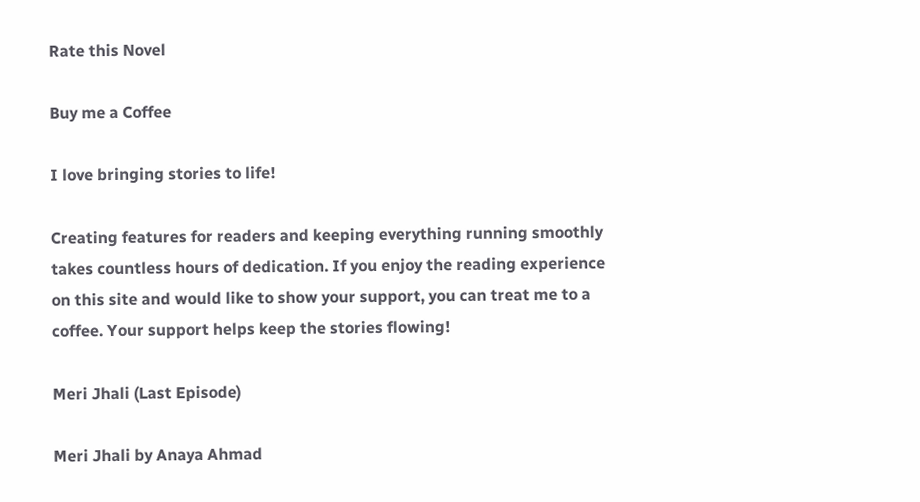Rate this Novel

Buy me a Coffee

I love bringing stories to life!

Creating features for readers and keeping everything running smoothly takes countless hours of dedication. If you enjoy the reading experience on this site and would like to show your support, you can treat me to a coffee. Your support helps keep the stories flowing!

Meri Jhali (Last Episode)

Meri Jhali by Anaya Ahmad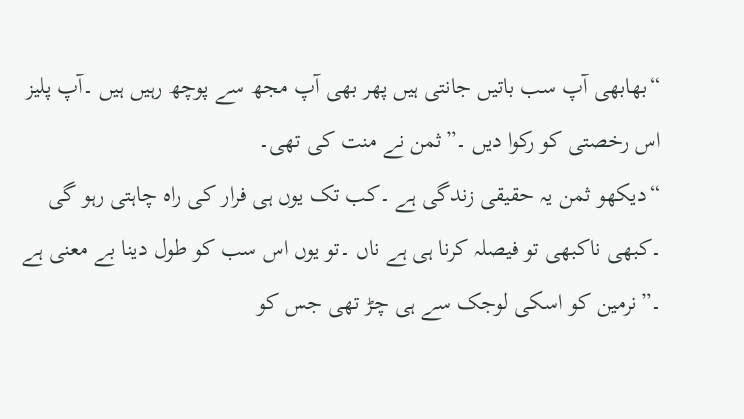“بھابھی آپ سب باتیں جانتی ہیں پھر بھی آپ مجھ سے پوچھ رہیں ہیں ۔آپ پلیز اس رخصتی کو رکوا دیں ۔”ثمن نے منت کی تھی۔
“دیکھو ثمن یہ حقیقی زندگی ہے ۔کب تک یوں ہی فرار کی راہ چاہتی رہو گی ۔کبھی ناکبھی تو فیصلہ کرنا ہی ہے ناں ۔تو یوں اس سب کو طول دینا بے معنی ہے ۔”نرمین کو اسکی لوجک سے ہی چڑ تھی جس کو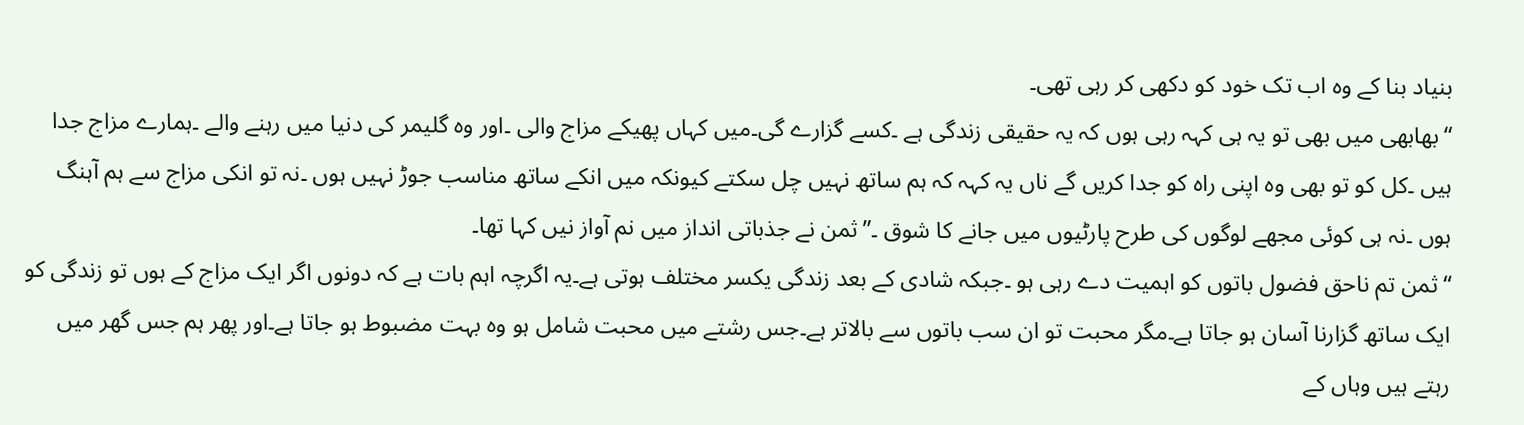بنیاد بنا کے وہ اب تک خود کو دکھی کر رہی تھی۔
“بھابھی میں بھی تو یہ ہی کہہ رہی ہوں کہ یہ حقیقی زندگی ہے ۔کسے گزارے گی۔میں کہاں پھیکے مزاج والی ۔اور وہ گلیمر کی دنیا میں رہنے والے ۔ہمارے مزاج جدا ہیں ۔کل کو تو بھی وہ اپنی راہ کو جدا کریں گے ناں یہ کہہ کہ ہم ساتھ نہیں چل سکتے کیونکہ میں انکے ساتھ مناسب جوڑ نہیں ہوں ۔نہ تو انکی مزاج سے ہم آہنگ ہوں ۔نہ ہی کوئی مجھے لوگوں کی طرح پارٹیوں میں جانے کا شوق ۔”ثمن نے جذباتی انداز میں نم آواز نیں کہا تھا۔
“ثمن تم ناحق فضول باتوں کو اہمیت دے رہی ہو ۔جبکہ شادی کے بعد زندگی یکسر مختلف ہوتی ہے۔یہ اگرچہ اہم بات ہے کہ دونوں اگر ایک مزاج کے ہوں تو زندگی کو ایک ساتھ گزارنا آسان ہو جاتا ہے۔مگر محبت تو ان سب باتوں سے بالاتر ہے۔جس رشتے میں محبت شامل ہو وہ بہت مضبوط ہو جاتا ہے۔اور پھر ہم جس گھر میں رہتے ہیں وہاں کے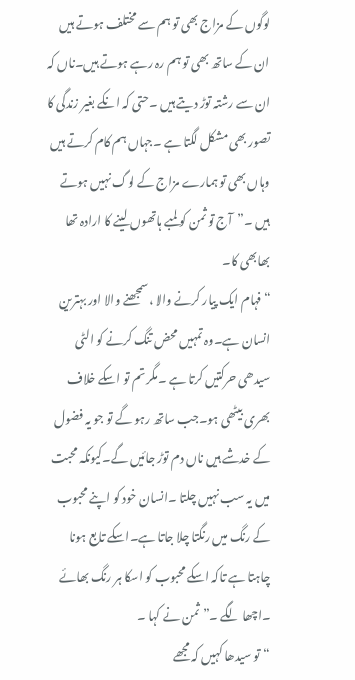لوگوں کے مزاج بھی تو ہم سے مختلف ہوتے ہیں ان کے ساتھ بھی تو ہم رہ رہے ہوتے ہیں۔ناں کہ ان سے رشتہ توڑ دیتے ہیں ۔حتی کہ انکے بغیر زندگی کا تصور بھی مشکل لگتا ہے ۔جہاں ہم کام کرتے ہیں وہاں بھی تو ہمارے مزاج کے لوگ نہیں ہوتے ہیں ۔”آج تو ثمن کو لمبے ہاتھوں لینے کا ارادہ تھا بھابھی کا۔
“فہام ایک پیار کرنے والا ،سمجھنے والا اور بہترین انسان ہے۔وہ تمہیں محض تنگ کرنے کو الٹی سیدھی حرکتیں کرتا ہے ۔مگر تم تو اسکے خلاف بھری بیٹھی ہو۔جب ساتھ رہو گے تو جو یہ فضول کے خدشے ہیں ناں دم توڑ جائیں گے۔کیونکہ محبت میں یہ سب نہیں چلتا ۔انسان خود کو اپنے محبوب کے رنگ میں رنگتا چلا جاتا ہے۔اسکے تابع ہونا چاہتا ہے تاکہ اسکے محبوب کو اسکا ہر رنگ بھائے ۔اچھا لگے ۔”ثمن نے کہا ۔
“تو سیدھا کہیں کہ مجھے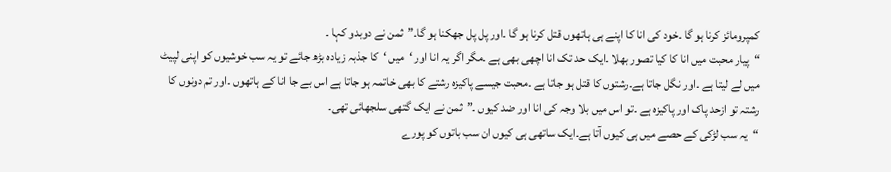کمپرومائز کرنا ہو گا ۔خود کی انا کا اپنے ہی ہاتھوں قتل کرنا ہو گا ۔اور پل پل جھکنا ہو گا۔”ثمن نے دوبدو کہا ۔
“پیار محبت میں انا کا کیا تصور بھلا ۔ایک حد تک انا اچھی بھی ہے ۔مگر اگر یہ انا اور ‘میں ‘کا جذبہ زیادہ بڑھ جائے تو یہ سب خوشیوں کو اپنی لپیٹ میں لے لیتا ہے ۔اور نگل جاتا ہے۔رشتوں کا قتل ہو جاتا ہے ۔محبت جیسے پاکیزہ رشتے کا بھی خاتمہ ہو جاتا ہے اس بے جا انا کے ہاتھوں ۔اور تم دونوں کا رشتہ تو ازحد پاک اور پاکیزہ ہے ۔تو اس میں بلا وجہ کی انا اور ضد کیوں ۔”ثمن نے ایک گتھی سلجھائی تھی۔
“یہ سب لڑکی کے حصے میں ہی کیوں آتا ہے۔ایک ساتھی ہی کیوں ان سب باتوں کو پورے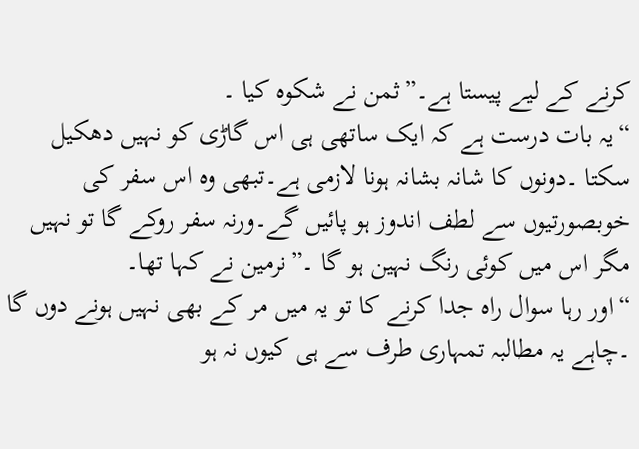کرنے کے لیے پیستا ہے۔”ثمن نے شکوہ کیا ۔
“یہ بات درست ہے کہ ایک ساتھی ہی اس گاڑی کو نہیں دھکیل سکتا ۔دونوں کا شانہ بشانہ ہونا لازمی ہے۔تبھی وہ اس سفر کی خوبصورتیوں سے لطف اندوز ہو پائیں گے۔ورنہ سفر روکے گا تو نہیں مگر اس میں کوئی رنگ نہین ہو گا ۔”نرمین نے کہا تھا۔
“اور رہا سوال راہ جدا کرنے کا تو یہ میں مر کے بھی نہیں ہونے دوں گا ۔چاہے یہ مطالبہ تمہاری طرف سے ہی کیوں نہ ہو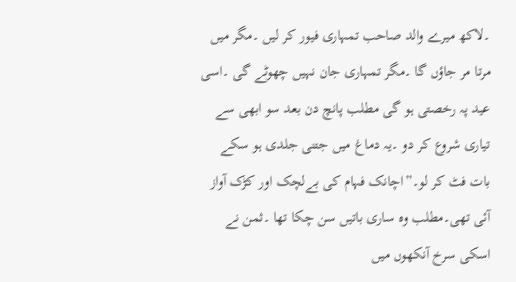۔لاکھ میرے والد صاحب تمہاری فیور کر لیں ۔مگر میں مرتا مر جاؤں گا ۔مگر تمہاری جان نہیں چھوٹے گی ۔اسی عید پہ رخصتی ہو گی مطلب پانچ دن بعد سو ابھی سے تیاری شروع کر دو ۔یہ دماغ میں جتنی جلدی ہو سکے بات فٹ کر لو۔”اچانک فہام کی بےلچک اور کڑک آواز آئی تھی۔مطلب وہ ساری باتیں سن چکا تھا ۔ثمن نے اسکی سرخ آنکھوں میں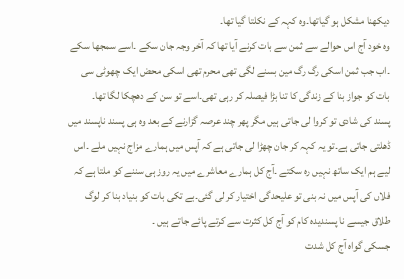دیکھنا مشکل ہو گیاتھا۔وہ کہہ کے نکلتا گیا تھا۔
وہ خود آج اس حوالے سے ثمن سے بات کرنے آیا تھا کہ آخر وجہ جان سکے ۔اسے سمجھا سکے ۔اب جب ثمن اسکی رگ رگ مین بسنے لگی تھی محرم تھی اسکی محض ایک چھوٹی سی بات کو جواز بنا کے زندگی کا تنا بڑا فیصلہ کر رہی تھی۔اسے تو سن کے دھچکا لگا تھا۔
پسند کی شادی تو کروا لی جاتی ہیں مگر پھر چند عرصہ گزارنے کے بعد وہ ہی پسند ناپسند میں ڈھلتی جاتی ہے۔تو یہ کہہ کر جان چھڑا لی جاتی ہے کہ آپس میں ہمارے مزاج نہیں ملے ۔اس لیے ہم ایک ساتھ نہیں رہ سکتے ۔آج کل ہمارے معاشرے میں یہ روز ہی سننے کو ملتا ہے کہ فلاں کی آپس میں نہ بنی تو علیحدگی اختیار کر لی گئی۔بے تکی بات کو بنیاد بنا کر لوگ طلاق جیسے نا پسندیدہ کام کو آج کل کثرت سے کرتے پائے جاتے ہیں ۔
جسکی گواہ آج کل شدت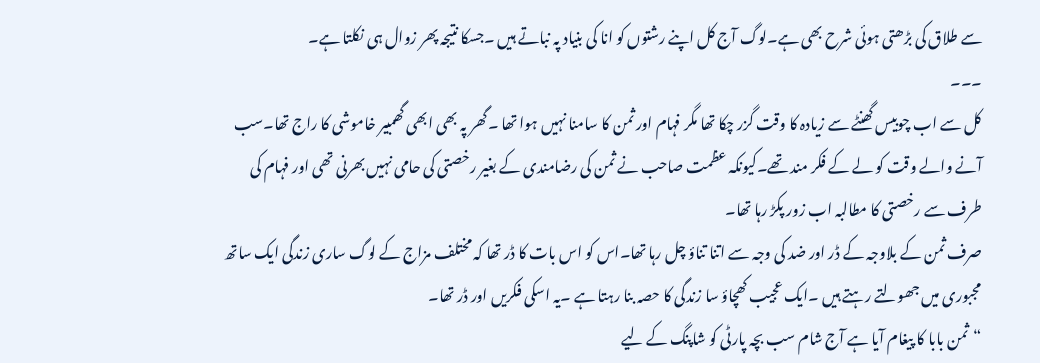سے طلاق کی بڑھتی ہوئی شرح بھی ہے۔لوگ آج کل اپنے رشتوں کو انا کی بنیاد پہ نباتے ہیں ۔جسکا نتیجہ پھر زوال ہی نکلتا ہے۔
۔۔۔
کل سے اب چوبیس گھنٹے سے زیادہ کا وقت گزر چکا تھا مگر فہام اور ثمن کا سامنا نہیں ہوا تھا ۔گھر پہ بھی ابھی گھمبیر خاموشی کا راج تھا۔سب آنے والے وقت کو لے کے فکر مند تھے۔کیونکہ عظمت صاحب نے ثمن کی رضامندی کے بغیر رخصتی کی حامی نہیں بھرنی تھی اور فہام کی طرف سے رخصتی کا مطالبہ اب زور پکڑ رہا تھا۔
صرف ثمن کے بلاوجہ کے ڈر اور ضد کی وجہ سے اتنا تناؤ چل رہا تھا۔اس کو اس بات کا ڈر تھا کہ مختلف مزاج کے لوگ ساری زندگی ایک ساتھ مجبوری میں جھولتے رہتے ہیں ۔ایک عجیب کھچاؤ سا زندگی کا حصہ بنا رہتا ہے ۔یہ اسکی فکریں اور ڈر تھا۔
“ثمن بابا کا پیغام آیا ہے آج شام سب بچہ پارٹی کو شاپنگ کے لیے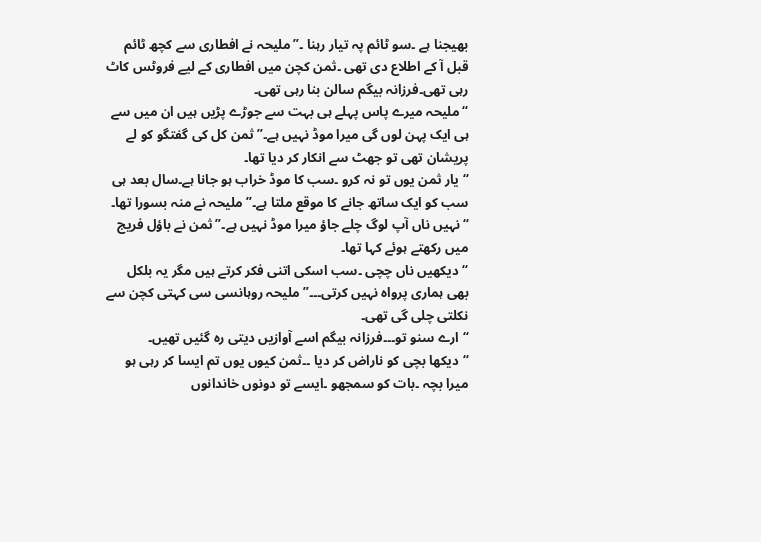بھیجنا ہے ۔سو ٹائم پہ تیار رہنا ۔”ملیحہ نے افطاری سے کچھ ٹائم قبل آ کے اطلاع دی تھی ۔ثمن کچن میں افطاری کے لیے فروٹس کاٹ رہی تھی۔فرزانہ بیگم سالن بنا رہی تھی۔
“ملیحہ میرے پاس پہلے ہی بہت سے جوڑے پڑیں ہیں ان میں سے ہی ایک پہن لوں گی میرا موڈ نہیں ہے۔”ثمن کل کی گفتگو کو لے پریشان تھی تو جھٹ سے انکار کر دیا تھا۔
“یار ثمن یوں تو نہ کرو ۔سب کا موڈ خراب ہو جانا ہے۔سال بعد ہی سب کو ایک ساتھ جانے کا موقع ملتا ہے۔”ملیحہ نے منہ بسورا تھا۔
“نہیں ناں آپ لوگ چلے جاؤ میرا موڈ نہیں ہے۔”ثمن نے باؤل فریج میں رکھتے ہوئے کہا تھا۔
“دیکھیں ناں چچی ۔سب اسکی اتنی فکر کرتے ہیں مگر یہ بلکل بھی ہماری پرواہ نہیں کرتی۔۔۔”ملیحہ روہانسی سی کہتی کچن سے نکلتی چلی گی تھی۔
“ارے سنو تو۔۔۔فرزانہ بیگم اسے آوازیں دیتی رہ گئیں تھیں۔
“دیکھا بچی کو ناراض کر دیا ۔۔ثمن کیوں یوں تم ایسا کر رہی ہو میرا بچہ ۔بات کو سمجھو ۔ایسے تو دونوں خاندانوں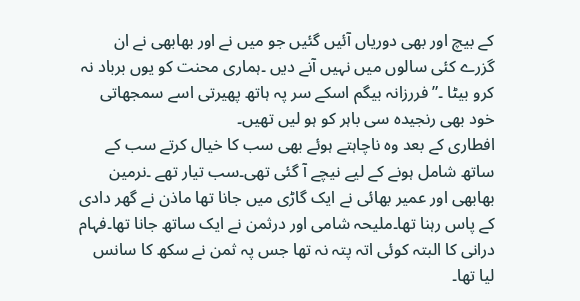کے بیچ اور بھی دوریاں آئیں گئیں جو میں نے اور بھابھی نے ان گزرے کئی سالوں میں نہیں آنے دیں ۔ہماری محنت کو یوں برباد نہ کرو بیٹا ۔”فررزانہ بیگم اسکے سر پہ ہاتھ پھیرتی اسے سمجھاتی خود بھی رنجیدہ سی باہر کو ہو لیں تھیں۔
افطاری کے بعد وہ ناچاہتے ہوئے بھی سب کا خیال کرتے سب کے ساتھ شامل ہونے کے لیے نیچے آ گئی تھی۔سب تیار تھے ۔نرمین بھابھی اور عمیر بھائی نے ایک گاڑی میں جانا تھا ماذن نے گھر دادی کے پاس رہنا تھا۔ملیحہ شامی اور درثمن نے ایک ساتھ جانا تھا۔فہام درانی کا البتہ کوئی اتہ پتہ نہ تھا جس پہ ثمن نے سکھ کا سانس لیا تھا۔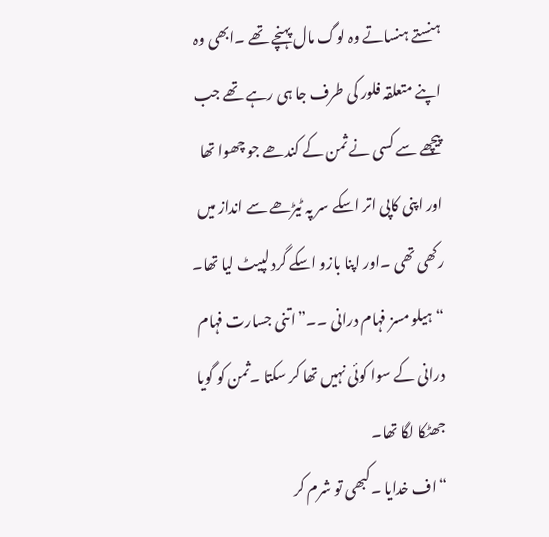ہنستے ہنساتے وہ لوگ مال پہنچے تھے ۔ابھی وہ اپنے متعلقہ فلور کی طرف جا ہی رہے تھے جب پیچھے سے کسی نے ثمن کے کندھے جو چھوا تھا اور اپنی کاپی اتر اسکے سر پہ ٹیڑھے سے انداز میں رکھی تھی ۔اور اپنا بازو اسکے گرد لپیٹ لیا تھا۔
“ہیلو مسز فہام درانی ۔۔”اتنی جسارت فہام درانی کے سوا کوئی نہیں تھا کر سکتا ۔ثمن کو گویا جھٹکا لگا تھا۔
“اف خدایا ۔کبھی تو شرم کر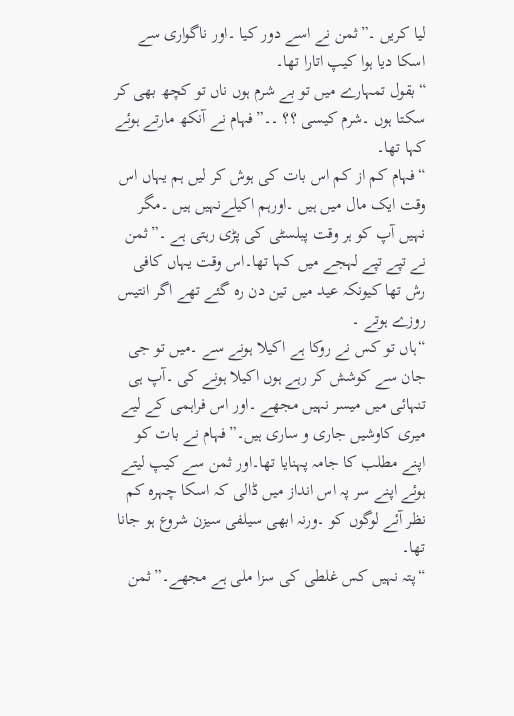لیا کریں ۔”ثمن نے اسے دور کیا ۔اور ناگواری سے اسکا دیا ہوا کیپ اتارا تھا۔
“بقول تمہارے میں تو بے شرم ہوں ناں تو کچھ بھی کر سکتا ہوں ۔شرم کیسی ؟؟ ۔۔”فہام نے آنکھ مارتے ہوئے کہا تھا۔
“فہام کم از کم اس بات کی ہوش کر لیں ہم یہاں اس وقت ایک مال میں ہیں ۔اورہم اکیلےنہیں ہیں ۔مگر نہیں آپ کو ہر وقت پبلسٹی کی پڑی رہتی ہے ۔”ثمن نے تپے تپے لہجے میں کہا تھا۔اس وقت یہاں کافی رش تھا کیونکہ عید میں تین دن رہ گئے تھے اگر انتیس روزے ہوتے ۔
“ہاں تو کس نے روکا ہے اکیلا ہونے سے ۔میں تو جی جان سے کوشش کر رہے ہوں اکیلا ہونے کی ۔آپ ہی تنہائی میں میسر نہیں مجھے ۔اور اس فراہمی کے لیے میری کاوشیں جاری و ساری ہیں۔”فہام نے بات کو اپنے مطلب کا جامہ پہنایا تھا۔اور ثمن سے کیپ لیتے ہوئے اپنے سر پہ اس انداز میں ڈالی کہ اسکا چہرہ کم نظر آئے لوگوں کو ۔ورنہ ابھی سیلفی سیزن شروع ہو جانا تھا۔
“پتہ نہیں کس غلطی کی سزا ملی ہے مجھے۔”ثمن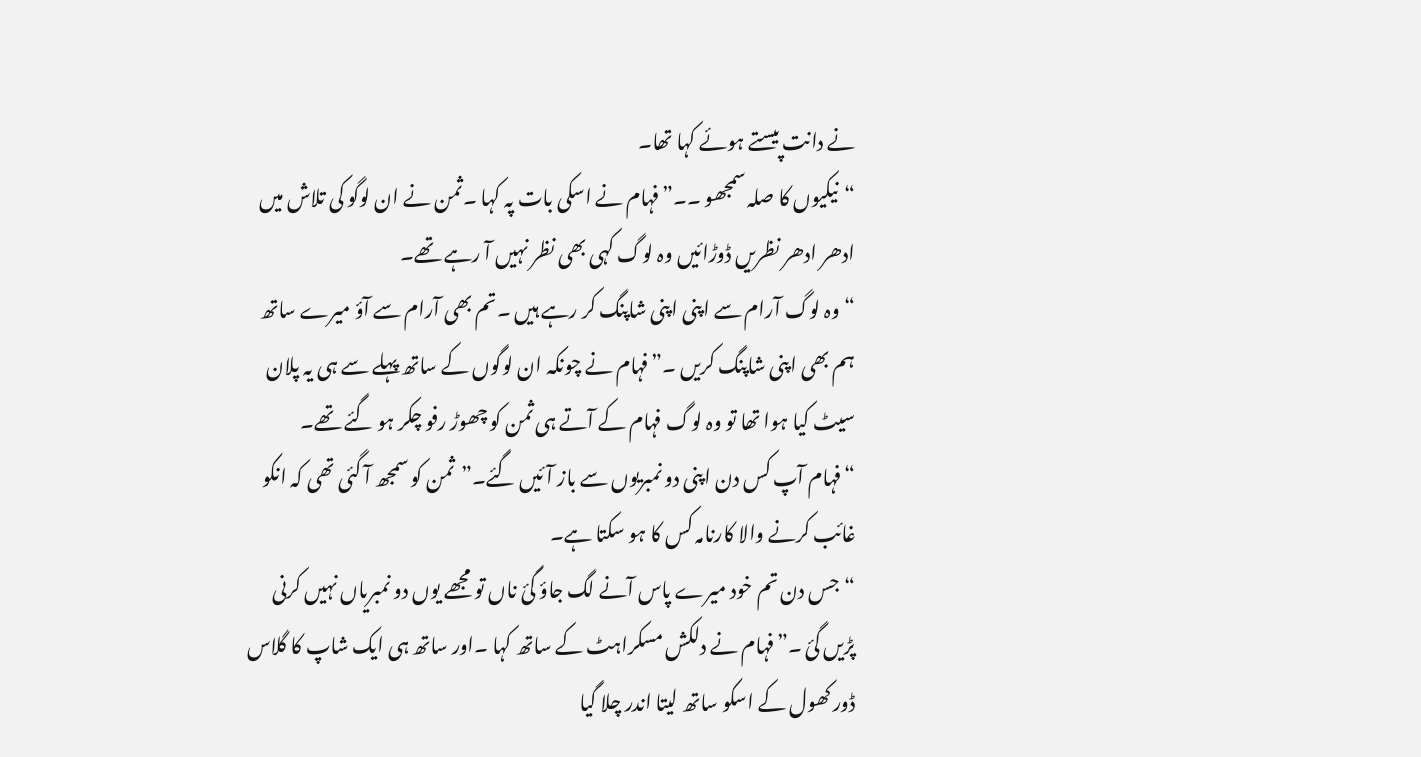نے دانت پیستے ہوئے کہا تھا۔
“نیکیوں کا صلہ سمجھو ۔۔”فہام نے اسکی بات پہ کہا ۔ثمن نے ان لوگو کی تلاش میں ادھر ادھر نظریں ڈوڑائیں وہ لوگ کہی بھی نظر نہیں آ رہے تھے۔
“وہ لوگ آرام سے اپنی اپنی شاپنگ کر رہے ہیں ۔تم بھی آرام سے آؤ میرے ساتھ ہم بھی اپنی شاپنگ کریں ۔”فہام نے چونکہ ان لوگوں کے ساتھ پہلے سے ہی یہ پلان سیٹ کیا ہوا تھا تو وہ لوگ فہام کے آتے ہی ثمن کو چھوڑ رفو چکر ہو گئے تھے۔
“فہام آپ کس دن اپنی دو نمبریوں سے باز آئیں گئے۔”ثمن کو سمجھ آ گئی تھی کہ انکو غائب کرنے والا کارنامہ کس کا ہو سکتا ہے۔
“جس دن تم خود میرے پاس آنے لگ جاؤ گئ ناں تو مجھے یوں دو نمبریاں نہیں کرنی پڑیں گئ ۔”فہام نے دلکش مسکراہٹ کے ساتھ کہا ۔اور ساتھ ہی ایک شاپ کا گلاس ڈور کھول کے اسکو ساتھ لیتا اندر چلا گیا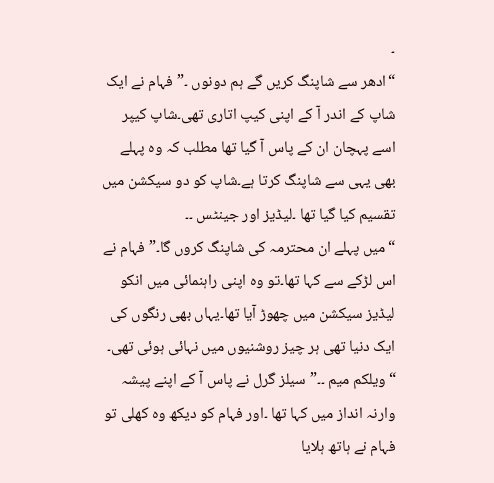۔
“ادھر سے شاپنگ کریں گے ہم دونوں ۔”فہام نے ایک شاپ کے اندر آ کے اپنی کیپ اتاری تھی۔شاپ کیپر اسے پہچان ان کے پاس آ گیا تھا مطلب کہ وہ پہلے بھی یہی سے شاپنگ کرتا ہے۔شاپ کو دو سیکشن میں تقسیم کیا گیا تھا ۔لیڈیز اور جینٹس ۔۔
“میں پہلے ان محترمہ کی شاپنگ کروں گا۔”فہام نے اس لڑکے سے کہا تھا۔تو وہ اپنی راہنمائی میں انکو لیڈیز سیکشن میں چھوڑ آیا تھا۔یہاں بھی رنگوں کی ایک دنیا تھی ہر چیز روشنیوں میں نہائی ہوئی تھی۔
“ویلکم میم ۔۔”سیلز گرل نے پاس آ کے اپنے پیشہ وارنہ انداز میں کہا تھا ۔اور فہام کو دیکھ وہ کھلی تو فہام نے ہاتھ ہلایا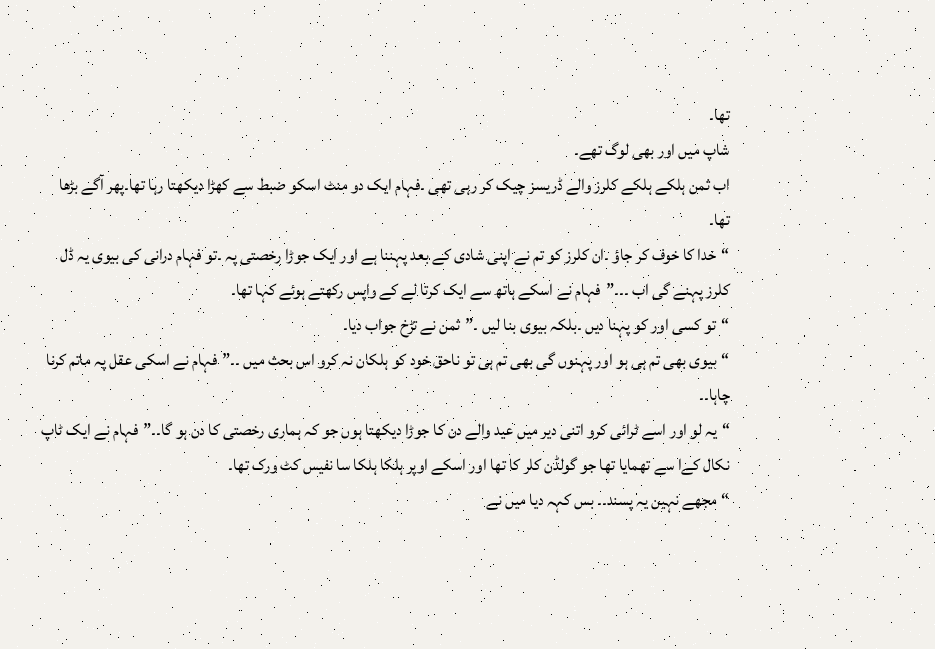تھا۔
شاپ میں اور بھی لوگ تھے۔
اب ثمن ہلکے ہلکے کلرز والے ڈریسز چیک کر رہی تھی ۔فہام ایک دو منٹ اسکو ضبط سے کھڑا دیکھتا رہا تھا۔پھر آگے بڑھا تھا۔
“خدا کا خوف کر جاؤ ۔ان کلرز کو تم نے اپنی شادی کے بعد پہننا ہے اور ایک جوڑا رخصتی پہ ۔تو فہام درانی کی بیوی یہ ڈل کلرز پہنے گی اب ۔۔۔”فہام نے اسکے ہاتھ سے ایک کرتا لے کے واپس رکھتے ہوئے کہا تھا۔
“تو کسی اور کو پہنا دیں ۔بلکہ بیوی بنا لیں ۔”ثمن نے تڑخ جواب دیا۔
“بیوی بھی تم ہی ہو اور پہنوں گی بھی تم ہی تو ناحق خود کو ہلکان نہ کرو اس بحث میں ۔۔”فہام نے اسکی عقل پہ ماتم کرنا چاہا۔۔
“یہ لو اور اسے ٹرائی کرو اتنی دیر میں عید والے دن کا جوڑا دیکھتا ہوں جو کہ ہماری رخصتی کا دن ہو گا۔۔”فہام نے ایک ٹاپ نکال کےا سے تھمایا تھا جو گولڈن کلر کا تھا اور اسکے اوپر ہلکا ہلکا سا نفیس کٹ ورک تھا۔
“مجھے نہین یہ پسند۔۔ بس کہہ دیا میں نے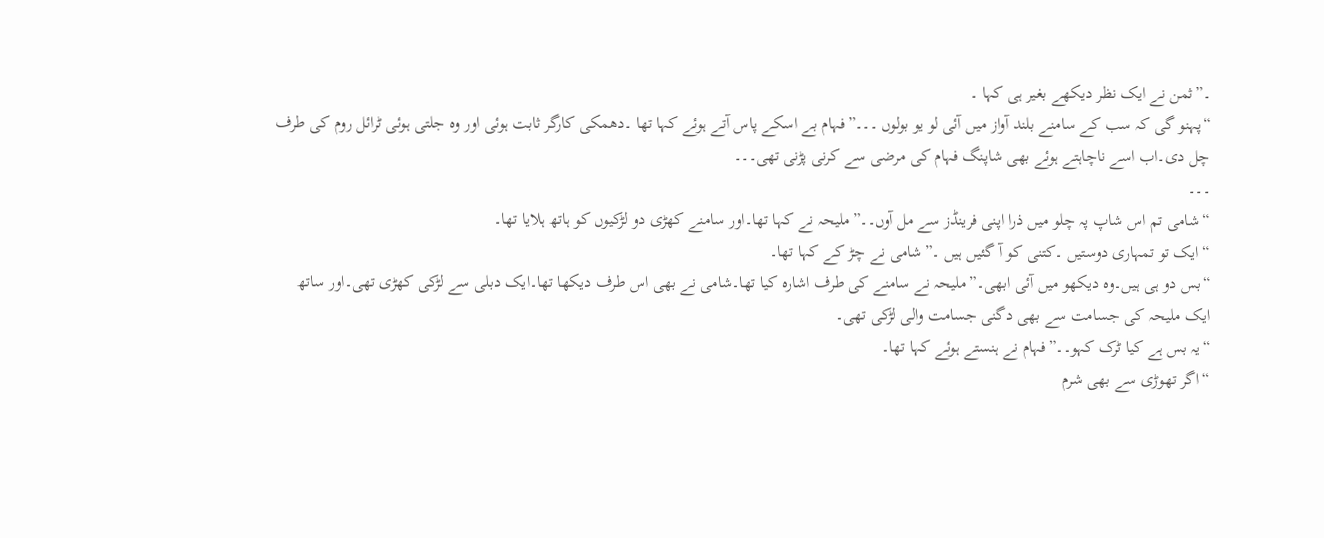۔”ثمن نے ایک نظر دیکھے بغیر ہی کہا ۔
“پہنو گی کہ سب کے سامنے بلند آواز میں آئی لو یو بولوں ۔۔۔”فہام بے اسکے پاس آتے ہوئے کہا تھا ۔دھمکی کارگر ثابت ہوئی اور وہ جلتی ہوئی ٹرائل روم کی طرف چل دی۔اب اسے ناچاہتے ہوئے بھی شاپنگ فہام کی مرضی سے کرنی پڑنی تھی۔۔۔
۔۔۔
“شامی تم اس شاپ پہ چلو میں ذرا اپنی فرینڈز سے مل آوں۔۔”ملیحہ نے کہا تھا۔اور سامنے کھڑی دو لڑکیوں کو ہاتھ ہلایا تھا۔
“ایک تو تمہاری دوستیں ۔کتنی کو آ گئیں ہیں ۔”شامی نے چڑ کے کہا تھا۔
“بس دو ہی ہیں۔وہ دیکھو میں آئی ابھی۔”ملیحہ نے سامنے کی طرف اشارہ کیا تھا۔شامی نے بھی اس طرف دیکھا تھا۔ایک دبلی سے لڑکی کھڑی تھی۔اور ساتھ ایک ملیحہ کی جسامت سے بھی دگنی جسامت والی لڑکی تھی۔
“یہ بس ہے کیا ٹرک کہو۔۔”فہام نے ہنستے ہوئے کہا تھا۔
“اگر تھوڑی سے بھی شرم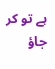ہے تو کر جاؤ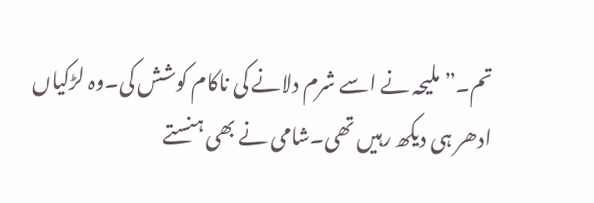تم۔”ملیحہ نے اسے شرم دلانے کی ناکام کوشش کی۔وہ لڑکیاں ادھر ہی دیکھ رہیں تھی۔شامی نے بھی ہنستے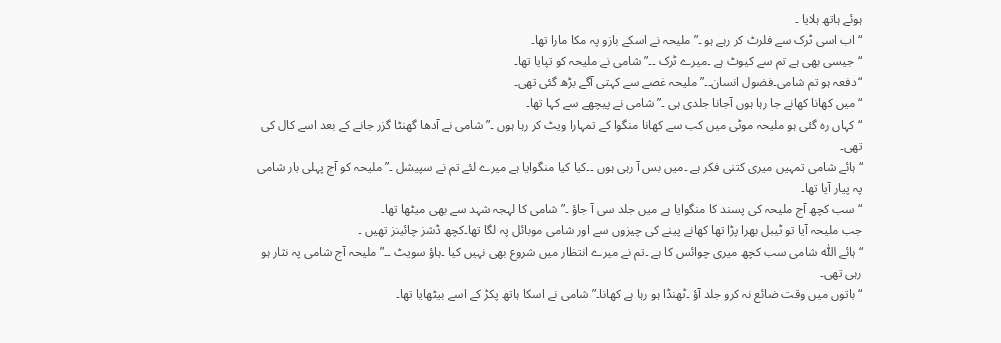ہوئے ہاتھ ہلایا ۔
“اب اسی ٹرک سے فلرٹ کر رہے ہو ۔”ملیحہ نے اسکے بازو پہ مکا مارا تھا۔
“جیسی بھی ہے تم سے کیوٹ ہے ۔میرے ٹرک ۔۔”شامی نے ملیحہ کو تپایا تھا۔
“دفعہ ہو تم شامی۔فضول انسان۔۔”ملیحہ غصے سے کہتی آگے بڑھ گئی تھی۔
“میں کھانا کھانے جا رہا ہوں آجانا جلدی ہی ۔”شامی نے پیچھے سے کہا تھا۔
“کہاں رہ گئی ہو ملیحہ موٹی میں کب سے کھانا منگوا کے تمہارا ویٹ کر رہا ہوں ۔”شامی نے آدھا گھنٹا گزر جانے کے بعد اسے کال کی تھی۔
“ہائے شامی تمہیں میری کتنی فکر ہے ۔میں بس آ رہی ہوں ۔۔کیا کیا منگوایا ہے میرے لئے تم نے سپیشل ۔”ملیحہ کو آج پہلی بار شامی پہ پیار آیا تھا۔
“سب کچھ آج ملیحہ کی پسند کا منگوایا ہے میں جلد سی آ جاؤ ۔”شامی کا لہجہ شہد سے بھی میٹھا تھا۔
جب ملیحہ آیا تو ٹیبل بھرا پڑا تھا کھانے پینے کی چیزوں سے اور شامی موبائل پہ لگا تھا۔کچھ ڈشز چائینز تھیں ۔
“ہائے اللّٰہ شامی سب کچھ میری چوائس کا ہے ۔تم نے میرے انتظار میں شروع بھی نہیں کیا ۔ہاؤ سویٹ ۔۔”ملیحہ آج شامی پہ نثار ہو رہی تھی۔
“باتوں میں وقت ضائع نہ کرو جلد آؤ ۔ٹھنڈا ہو رہا ہے کھانا۔”شامی نے اسکا ہاتھ پکڑ کے اسے بیٹھایا تھا۔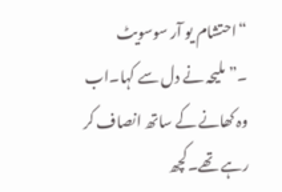“احتشام یو آر سوسویٹ ۔”ملیحہ نے دل سے کہا۔اب وہ کھانے کے ساتھ انصاف کر رہے تھے۔کچھ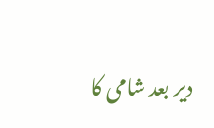دیر بعد شامی کا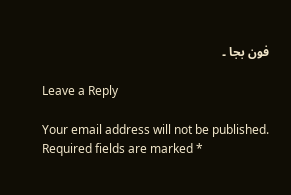فون بجا ۔

Leave a Reply

Your email address will not be published. Required fields are marked *